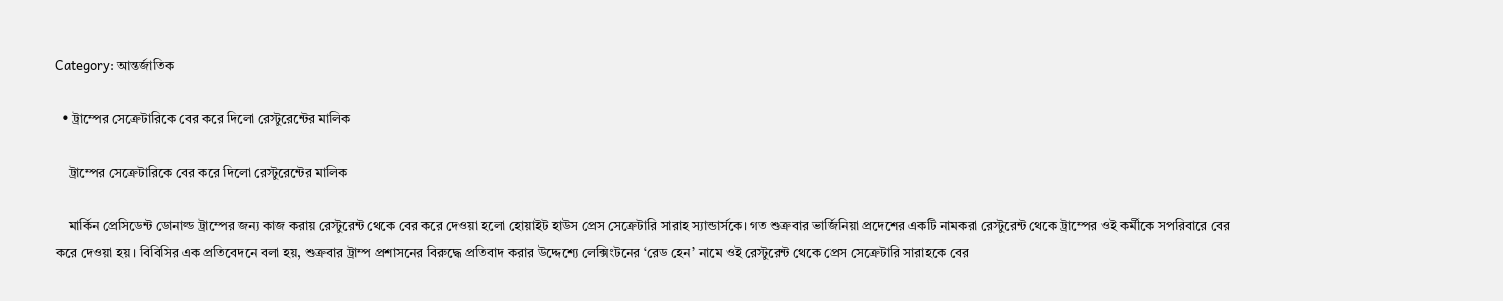Category: আন্তর্জাতিক

  • ট্রাম্পের সেক্রেটারিকে বের করে দিলো রেস্টুরেন্টের মালিক

    ট্রাম্পের সেক্রেটারিকে বের করে দিলো রেস্টুরেন্টের মালিক

    মার্কিন প্রেসিডেন্ট ডোনাল্ড ট্রাম্পের জন্য কাজ করায় রেস্টুরেন্ট থেকে বের করে দেওয়া হলো হোয়াইট হাউস প্রেস সেক্রেটারি সারাহ স্যান্ডার্সকে। গত শুক্রবার ভার্জিনিয়া প্রদেশের একটি নামকরা রেস্টুরেন্ট থেকে ট্রাম্পের ওই কর্মীকে সপরিবারে বের করে দেওয়া হয়। বিবিসির এক প্রতিবেদনে বলা হয়, শুক্রবার ট্রাম্প প্রশাসনের বিরুদ্ধে প্রতিবাদ করার উদ্দেশ্যে লেক্সিংটনের ‘রেড হেন’ নামে ওই রেস্টুরেন্ট থেকে প্রেস সেক্রেটারি সারাহকে বের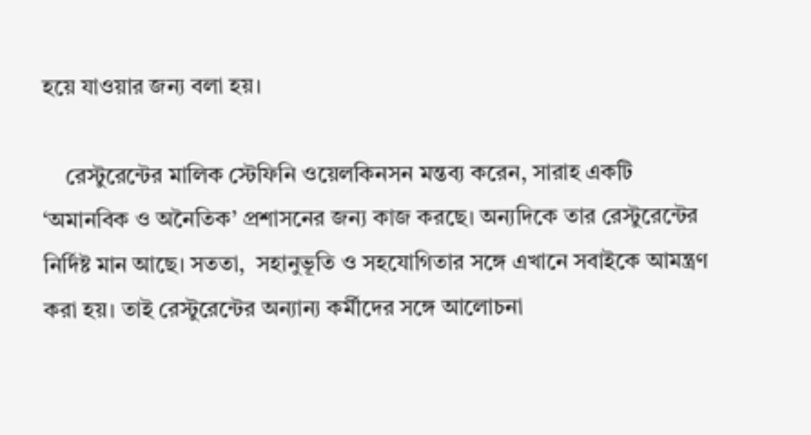হয়ে যাওয়ার জন্য বলা হয়।

    রেস্টুরেন্টের মালিক স্টেফিনি ওয়েলকিনসন মন্তব্য করেন, সারাহ একটি ‘অমানবিক ও অনৈতিক’ প্রশাসনের জন্য কাজ করছে। অন্যদিকে তার রেস্টুরেন্টের নির্দিষ্ট মান আছে। সততা,  সহানুভূতি ও সহযোগিতার সঙ্গে এখানে সবাইকে আমন্ত্রণ করা হয়। তাই রেস্টুরেন্টের অন্যান্য কর্মীদের সঙ্গে আলোচনা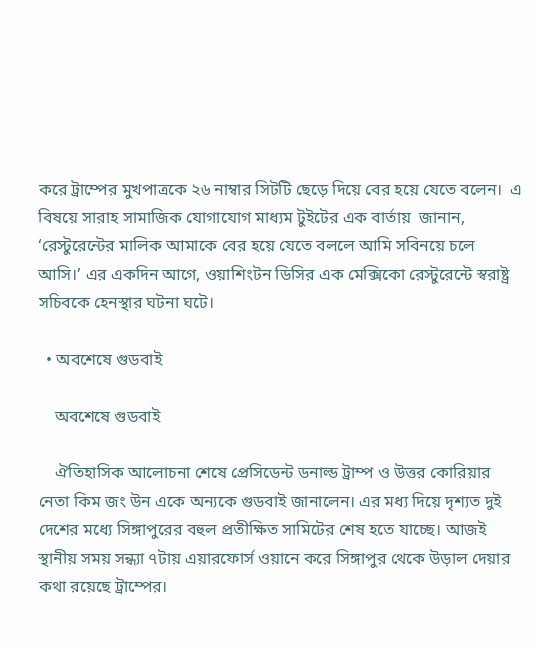করে ট্রাম্পের মুখপাত্রকে ২৬ নাম্বার সিটটি ছেড়ে দিয়ে বের হয়ে যেতে বলেন।  এ বিষয়ে সারাহ সামাজিক যোগাযোগ মাধ্যম টুইটের এক বার্তায়  জানান, ‘রেস্টুরেন্টের মালিক আমাকে বের হয়ে যেতে বললে আমি সবিনয়ে চলে আসি।’ এর একদিন আগে, ওয়াশিংটন ডিসির এক মেক্সিকো রেস্টুরেন্টে স্বরাষ্ট্র সচিবকে হেনস্থার ঘটনা ঘটে।

  • অবশেষে গুডবাই

    অবশেষে গুডবাই

    ঐতিহাসিক আলোচনা শেষে প্রেসিডেন্ট ডনাল্ড ট্রাম্প ও উত্তর কোরিয়ার নেতা কিম জং উন একে অন্যকে গুডবাই জানালেন। এর মধ্য দিয়ে দৃশ্যত দুই দেশের মধ্যে সিঙ্গাপুরের বহুল প্রতীক্ষিত সামিটের শেষ হতে যাচ্ছে। আজই স্থানীয় সময় সন্ধ্যা ৭টায় এয়ারফোর্স ওয়ানে করে সিঙ্গাপুর থেকে উড়াল দেয়ার কথা রয়েছে ট্রাম্পের।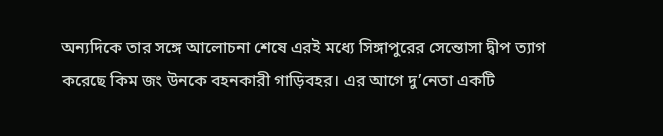অন্যদিকে তার সঙ্গে আলোচনা শেষে এরই মধ্যে সিঙ্গাপুরের সেন্তোসা দ্বীপ ত্যাগ করেছে কিম জং উনকে বহনকারী গাড়িবহর। এর আগে দু’নেতা একটি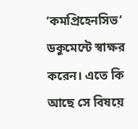‘কমপ্রিহেনসিভ’ ডকুমেন্টে স্বাক্ষর করেন। এতে কি আছে সে বিষয়ে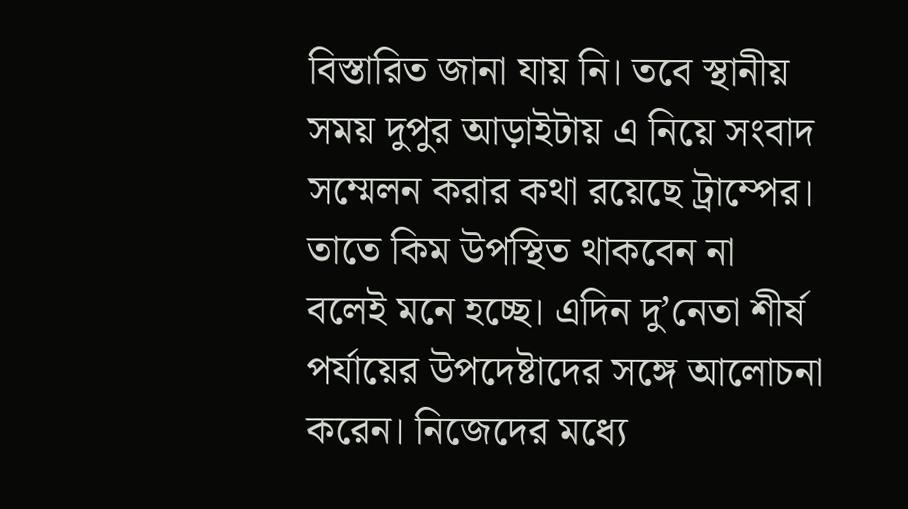বিস্তারিত জানা যায় নি। তবে স্থানীয় সময় দুপুর আড়াইটায় এ নিয়ে সংবাদ সম্মেলন করার কথা রয়েছে ট্রাম্পের। তাতে কিম উপস্থিত থাকবেন না বলেই মনে হচ্ছে। এদিন দু’নেতা শীর্ষ পর্যায়ের উপদেষ্টাদের সঙ্গে আলোচনা করেন। নিজেদের মধ্যে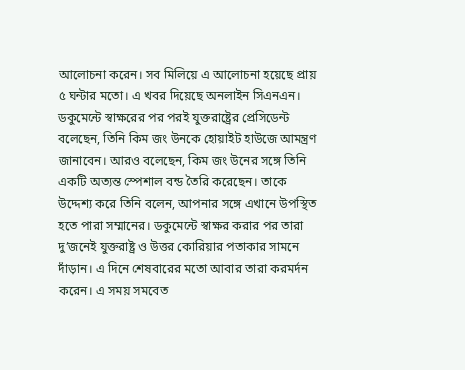আলোচনা করেন। সব মিলিয়ে এ আলোচনা হয়েছে প্রায় ৫ ঘন্টার মতো। এ খবর দিয়েছে অনলাইন সিএনএন। ডকুমেন্টে স্বাক্ষরের পর পরই যুক্তরাষ্ট্রের প্রেসিডেন্ট বলেছেন, তিনি কিম জং উনকে হোয়াইট হাউজে আমন্ত্রণ জানাবেন। আরও বলেছেন, কিম জং উনের সঙ্গে তিনি একটি অত্যন্ত স্পেশাল বন্ড তৈরি করেছেন। তাকে উদ্দেশ্য করে তিনি বলেন, আপনার সঙ্গে এখানে উপস্থিত হতে পারা সম্মানের। ডকুমেন্টে স্বাক্ষর করার পর তারা দু’জনেই যুক্তরাষ্ট্র ও উত্তর কোরিয়ার পতাকার সামনে দাঁড়ান। এ দিনে শেষবারের মতো আবার তারা করমর্দন করেন। এ সময় সমবেত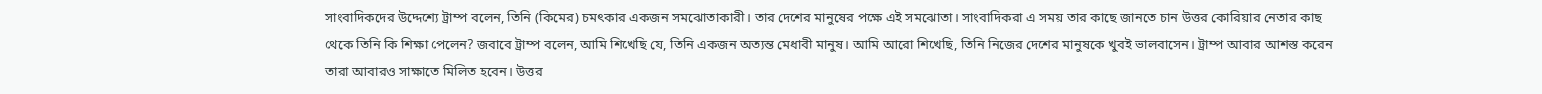সাংবাদিকদের উদ্দেশ্যে ট্রাম্প বলেন, তিনি (কিমের) চমৎকার একজন সমঝোতাকারী। তার দেশের মানুষের পক্ষে এই সমঝোতা। সাংবাদিকরা এ সময় তার কাছে জানতে চান উত্তর কোরিয়ার নেতার কাছ থেকে তিনি কি শিক্ষা পেলেন? জবাবে ট্রাম্প বলেন, আমি শিখেছি যে, তিনি একজন অত্যন্ত মেধাবী মানুষ। আমি আরো শিখেছি, তিনি নিজের দেশের মানুষকে খুবই ভালবাসেন। ট্রাম্প আবার আশস্ত করেন তারা আবারও সাক্ষাতে মিলিত হবেন। উত্তর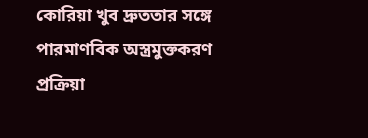কোরিয়া খুব দ্রুততার সঙ্গে পারমাণবিক অস্ত্রমুক্তকরণ প্রক্রিয়া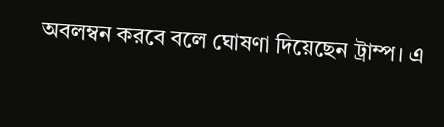অবলম্বন করবে বলে ঘোষণা দিয়েছেন ট্রাম্প। এ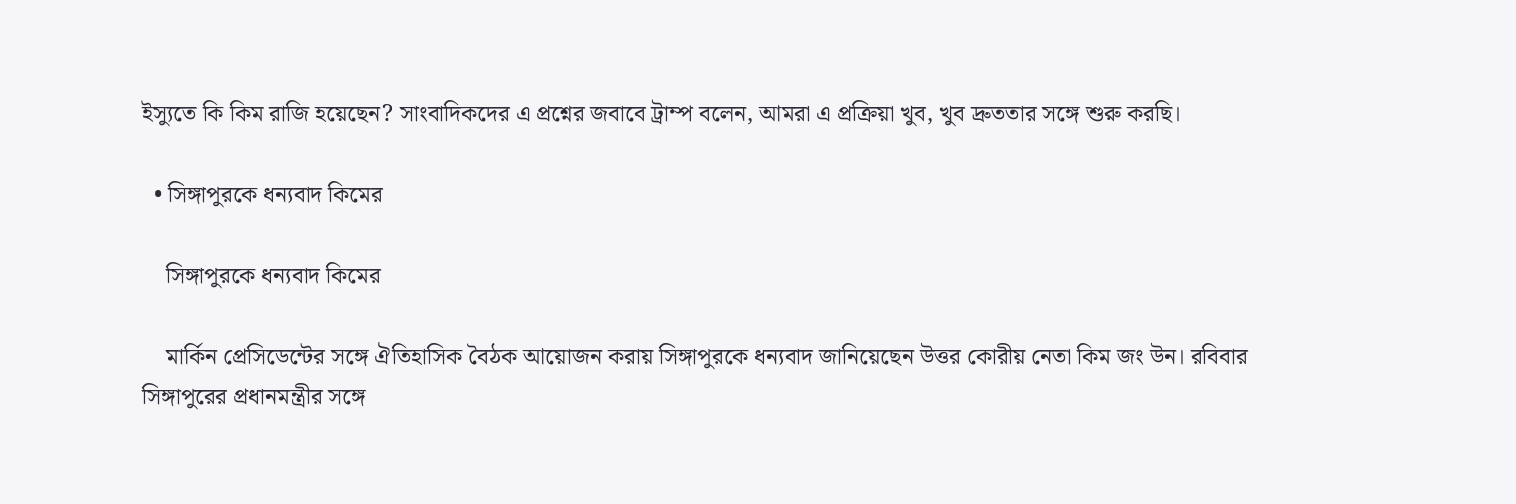ইস্যুতে কি কিম রাজি হয়েছেন? সাংবাদিকদের এ প্রশ্নের জবাবে ট্রাম্প বলেন, আমরা এ প্রক্রিয়া খুব, খুব দ্রুততার সঙ্গে শুরু করছি।

  • সিঙ্গাপুরকে ধন্যবাদ কিমের

    সিঙ্গাপুরকে ধন্যবাদ কিমের

    মার্কিন প্রেসিডেন্টের সঙ্গে ঐতিহাসিক বৈঠক আয়োজন করায় সিঙ্গাপুরকে ধন্যবাদ জানিয়েছেন উত্তর কোরীয় নেতা কিম জং উন। রবিবার সিঙ্গাপুরের প্রধানমন্ত্রীর সঙ্গে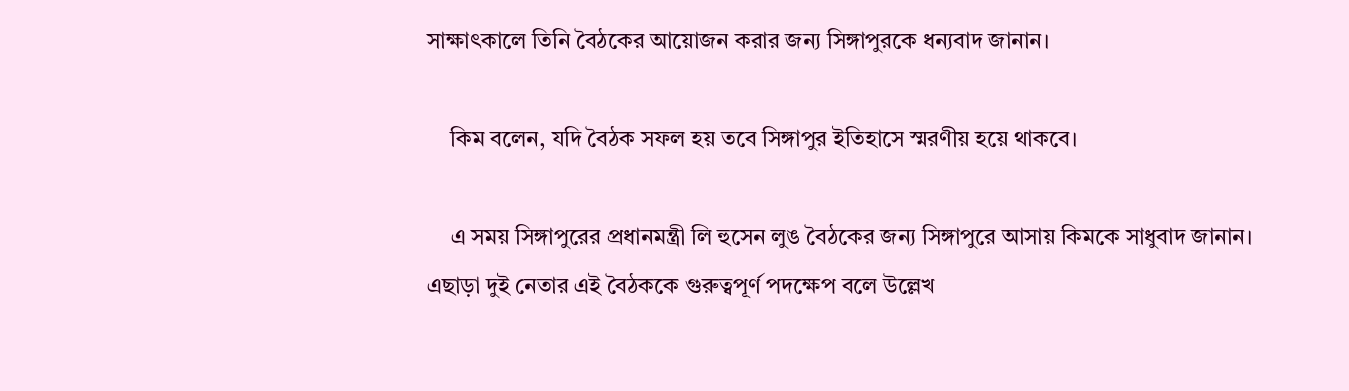সাক্ষাৎকালে তিনি বৈঠকের আয়োজন করার জন্য সিঙ্গাপুরকে ধন্যবাদ জানান।

    কিম বলেন, যদি বৈঠক সফল হয় তবে সিঙ্গাপুর ইতিহাসে স্মরণীয় হয়ে থাকবে।

    এ সময় সিঙ্গাপুরের প্রধানমন্ত্রী লি হুসেন লুঙ বৈঠকের জন্য সিঙ্গাপুরে আসায় কিমকে সাধুবাদ জানান। এছাড়া দুই নেতার এই বৈঠককে গুরুত্বপূর্ণ পদক্ষেপ বলে উল্লেখ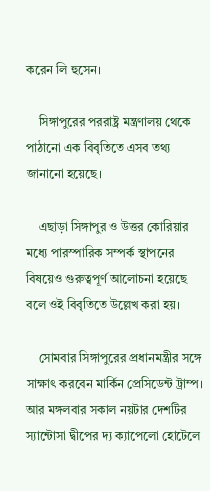করেন লি হুসেন।

    সিঙ্গাপুরের পররাষ্ট্র মন্ত্রণালয় থেকে পাঠানো এক বিবৃতিতে এসব তথ্য জানানো হয়েছে।

    এছাড়া সিঙ্গাপুর ও উত্তর কোরিয়ার মধ্যে পারস্পারিক সম্পর্ক স্থাপনের বিষয়েও গুরুত্বপূর্ণ আলোচনা হয়েছে বলে ওই বিবৃতিতে উল্লেখ করা হয়।

    সোমবার সিঙ্গাপুরের প্রধানমন্ত্রীর সঙ্গে সাক্ষাৎ করবেন মার্কিন প্রেসিডেন্ট ট্রাম্প। আর মঙ্গলবার সকাল নয়টার দেশটির স্যান্টোসা দ্বীপের দ্য ক্যাপেলো হোটেলে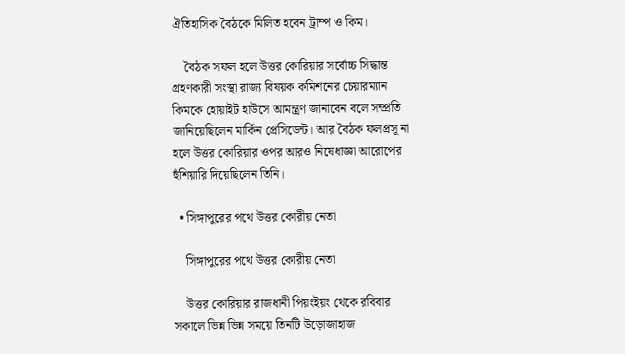ঐতিহাসিক বৈঠকে মিলিত হবেন ট্রাম্প ও কিম।

    বৈঠক সফল হলে উত্তর কোরিয়ার সর্বোচ্চ সিদ্ধান্ত গ্রহণকারী সংস্থা রাজ্য বিষয়ক কমিশনের চেয়ারম্যান কিমকে হোয়াইট হাউসে আমন্ত্রণ জানাবেন বলে সম্প্রতি জানিয়েছিলেন মার্কিন প্রেসিডেন্ট। আর বৈঠক ফলপ্রসূ না হলে উত্তর কোরিয়ার ওপর আরও নিষেধাজ্ঞা আরোপের হুঁশিয়ারি দিয়েছিলেন তিনি।

  • সিঙ্গাপুরের পথে উত্তর কোরীয় নেতা

    সিঙ্গাপুরের পথে উত্তর কোরীয় নেতা

    উত্তর কোরিয়ার রাজধানী পিয়ংইয়ং থেকে রবিবার সকালে ভিন্ন ভিন্ন সময়ে তিনটি উড়োজাহাজ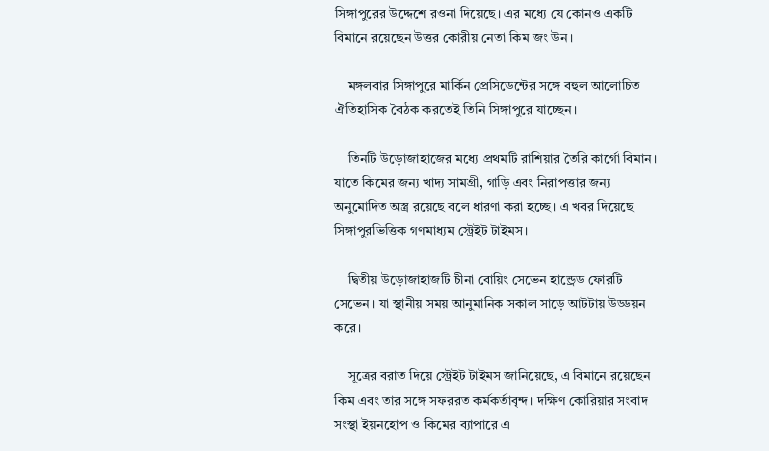সিঙ্গাপুরের উদ্দেশে রওনা দিয়েছে। এর মধ্যে যে কোনও একটি বিমানে রয়েছেন উত্তর কোরীয় নেতা কিম জং উন।

    মঙ্গলবার সিঙ্গাপুরে মার্কিন প্রেসিডেন্টের সঙ্গে বহুল আলোচিত ঐতিহাসিক বৈঠক করতেই তিনি সিঙ্গাপুরে যাচ্ছেন।

    তিনটি উড়োজাহাজের মধ্যে প্রথমটি রাশিয়ার তৈরি কার্গো বিমান। যাতে কিমের জন্য খাদ্য সামগ্রী, গাড়ি এবং নিরাপত্তার জন্য  অনুমোদিত অস্ত্র রয়েছে বলে ধারণা করা হচ্ছে। এ খবর দিয়েছে সিঙ্গাপুরভিত্তিক গণমাধ্যম স্ট্রেইট টাইমস।

    দ্বিতীয় উড়োজাহাজটি চীনা বোয়িং সেভেন হান্ড্রেড ফোরটি সেভেন। যা স্থানীয় সময় আনুমানিক সকাল সাড়ে আটটায় উড্ডয়ন করে।

    সূত্রের বরাত দিয়ে স্ট্রেইট টাইমস জানিয়েছে, এ বিমানে রয়েছেন কিম এবং তার সঙ্গে সফররত কর্মকর্তাবৃন্দ। দক্ষিণ কোরিয়ার সংবাদ সংস্থা ইয়নহোপ ও কিমের ব্যাপারে এ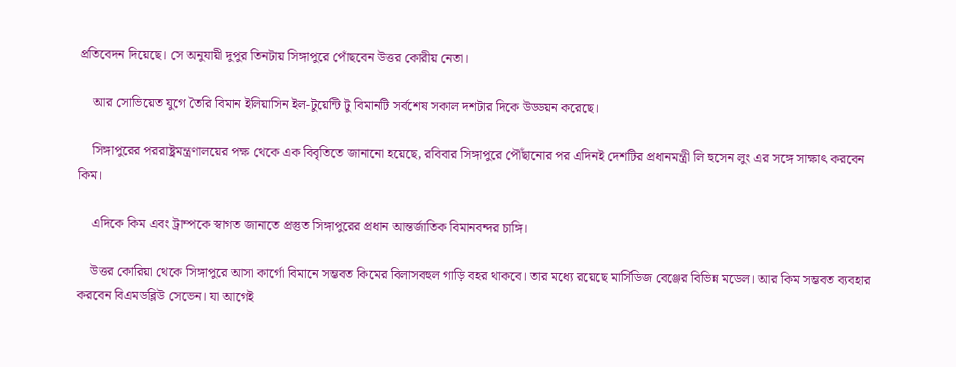প্রতিবেদন দিয়েছে। সে অনুযায়ী দুপুর তিনটায় সিঙ্গাপুরে পোঁছবেন উত্তর কোরীয় নেতা।

    আর সোভিয়েত যুগে তৈরি বিমান ইলিয়াসিন ইল-টুয়েন্টি টু বিমানটি সর্বশেষ সকাল দশটার দিকে উড্ডয়ন করেছে।

    সিঙ্গাপুরের পররাষ্ট্রমন্ত্রণালয়ের পক্ষ থেকে এক বিবৃতিতে জানানো হয়েছে, রবিবার সিঙ্গাপুরে পৌঁছানোর পর এদিনই দেশটির প্রধানমন্ত্রী লি হুসেন লুং এর সঙ্গে সাক্ষাৎ করবেন কিম।

    এদিকে কিম এবং ট্রাম্পকে স্বাগত জানাতে প্রস্তুত সিঙ্গাপুরের প্রধান আন্তর্জাতিক বিমানবন্দর চাঙ্গি।

    উত্তর কোরিয়া থেকে সিঙ্গাপুরে আসা কার্গো বিমানে সম্ভবত কিমের বিলাসবহুল গাড়ি বহর থাকবে। তার মধ্যে রয়েছে মার্সিডিজ বেঞ্জের বিভিন্ন মডেল। আর কিম সম্ভবত ব্যবহার করবেন বিএমডব্লিউ সেভেন। যা আগেই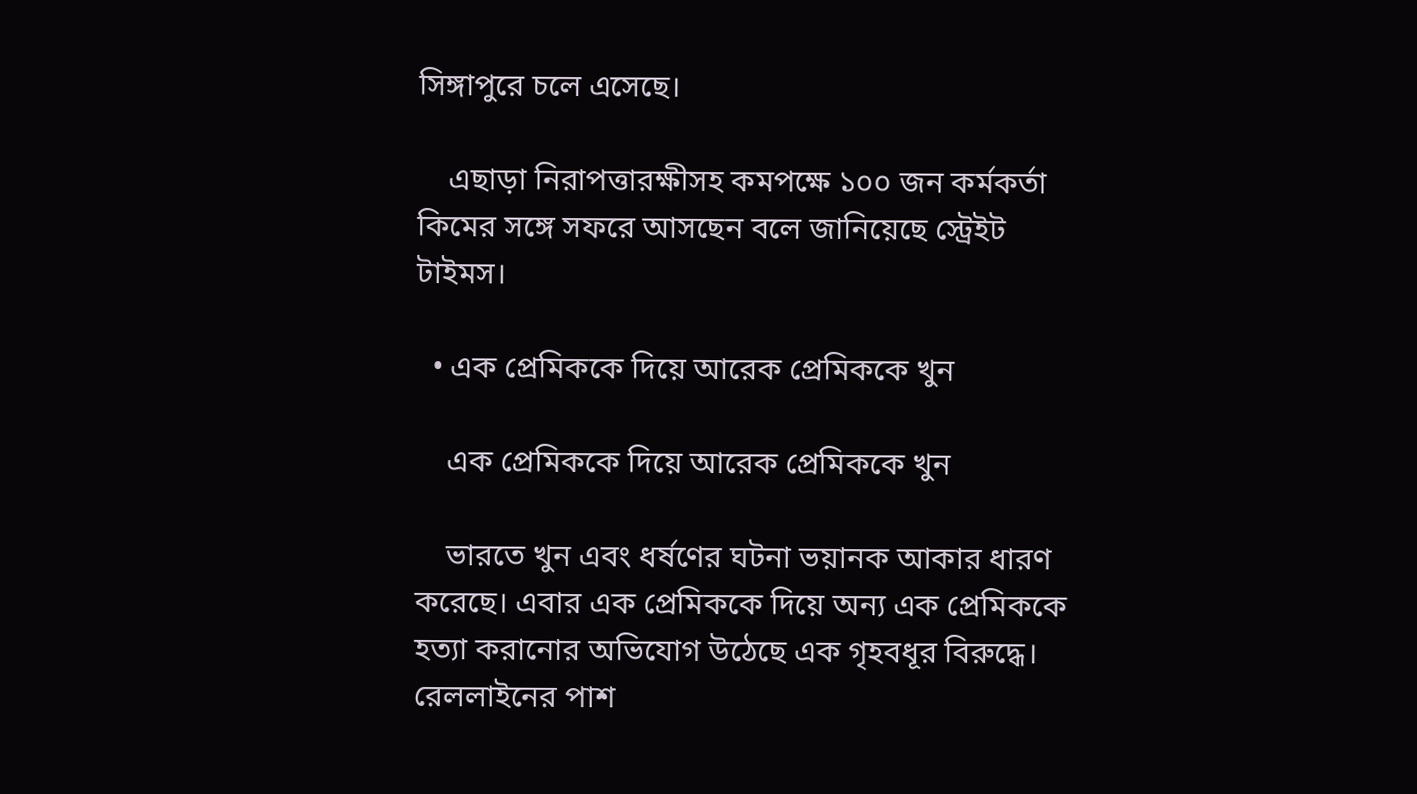সিঙ্গাপুরে চলে এসেছে।

    এছাড়া নিরাপত্তারক্ষীসহ কমপক্ষে ১০০ জন কর্মকর্তা কিমের সঙ্গে সফরে আসছেন বলে জানিয়েছে স্ট্রেইট টাইমস।

  • এক প্রেমিককে দিয়ে আরেক প্রেমিককে খুন

    এক প্রেমিককে দিয়ে আরেক প্রেমিককে খুন

    ভারতে খুন এবং ধর্ষণের ঘটনা ভয়ানক আকার ধারণ করেছে। এবার এক প্রেমিককে দিয়ে অন্য এক প্রেমিককে হত্যা করানোর অভিযোগ উঠেছে এক গৃহবধূর বিরুদ্ধে। রেললাইনের পাশ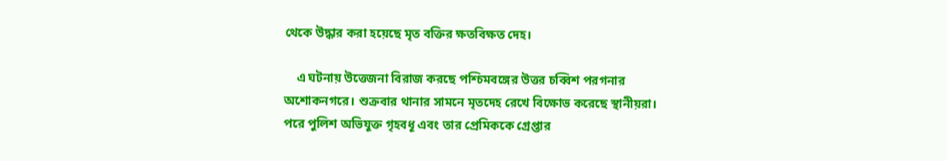থেকে উদ্ধার করা হয়েছে মৃত বক্তির ক্ষতবিক্ষত দেহ।

    এ ঘটনায় উত্তেজনা বিরাজ করছে পশ্চিমবঙ্গের উত্তর চব্বিশ পরগনার অশোকনগরে। শুক্রবার থানার সামনে মৃতদেহ রেখে বিক্ষোভ করেছে স্থানীয়রা। পরে পুলিশ অভিযুক্ত গৃহবধূ এবং তার প্রেমিককে গ্রেপ্তার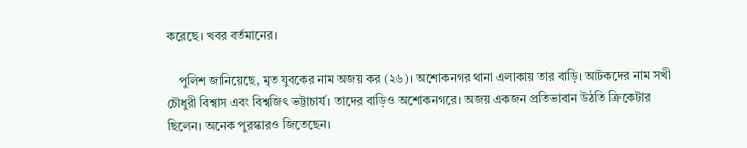করেছে। খবর বর্তমানের।

    পুলিশ জানিয়েছে, মৃত যুবকের নাম অজয় কর (২৬)। অশোকনগর থানা এলাকায় তার বাড়ি। আটকদের নাম সখী চৌধুরী বিশ্বাস এবং বিশ্বজিৎ ভট্টাচার্য। তাদের বাড়িও অশোকনগরে। অজয় একজন প্রতিভাবান উঠতি ক্রিকেটার ছিলেন। অনেক পুরস্কারও জিতেছেন।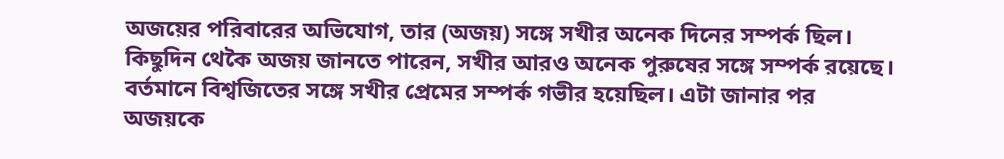অজয়ের পরিবারের অভিযোগ, তার (অজয়) সঙ্গে সখীর অনেক দিনের সম্পর্ক ছিল। কিছুদিন থেকৈ অজয় জানতে পারেন, সখীর আরও অনেক পুরুষের সঙ্গে সম্পর্ক রয়েছে। বর্তমানে বিশ্বজিতের সঙ্গে সখীর প্রেমের সম্পর্ক গভীর হয়েছিল। এটা জানার পর অজয়কে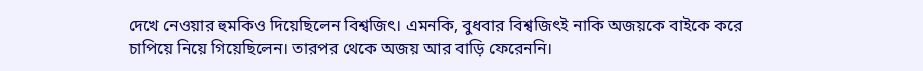দেখে নেওয়ার হুমকিও দিয়েছিলেন বিশ্বজিৎ। এমনকি, বুধবার বিশ্বজিৎই নাকি অজয়কে বাইকে করে চাপিয়ে নিয়ে গিয়েছিলেন। তারপর থেকে অজয় আর বাড়ি ফেরেননি।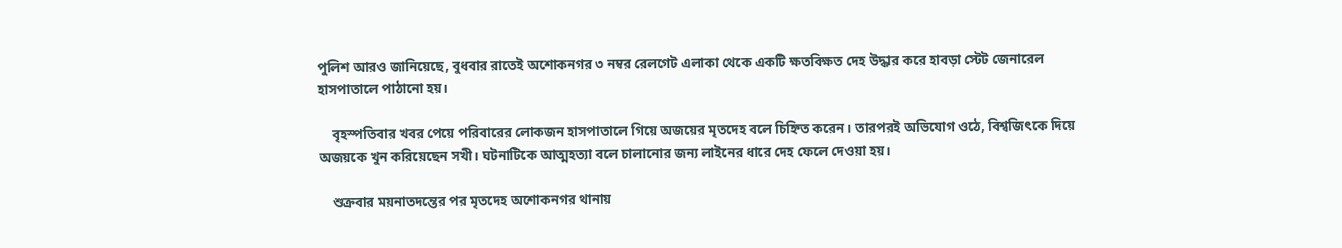পুলিশ আরও জানিয়েছে, বুধবার রাতেই অশোকনগর ৩ নম্বর রেলগেট এলাকা থেকে একটি ক্ষতবিক্ষত দেহ উদ্ধার করে হাবড়া স্টেট জেনারেল হাসপাতালে পাঠানো হয়।

    বৃহস্পতিবার খবর পেয়ে পরিবারের লোকজন হাসপাতালে গিয়ে অজয়ের মৃতদেহ বলে চিহ্নিত করেন। তারপরই অভিযোগ ওঠে, বিশ্বজিৎকে দিয়ে অজয়কে খুন করিয়েছেন সখী। ঘটনাটিকে আত্মহত্যা বলে চালানোর জন্য লাইনের ধারে দেহ ফেলে দেওয়া হয়।

    শুক্রবার ময়নাতদন্তের পর মৃতদেহ অশোকনগর থানায়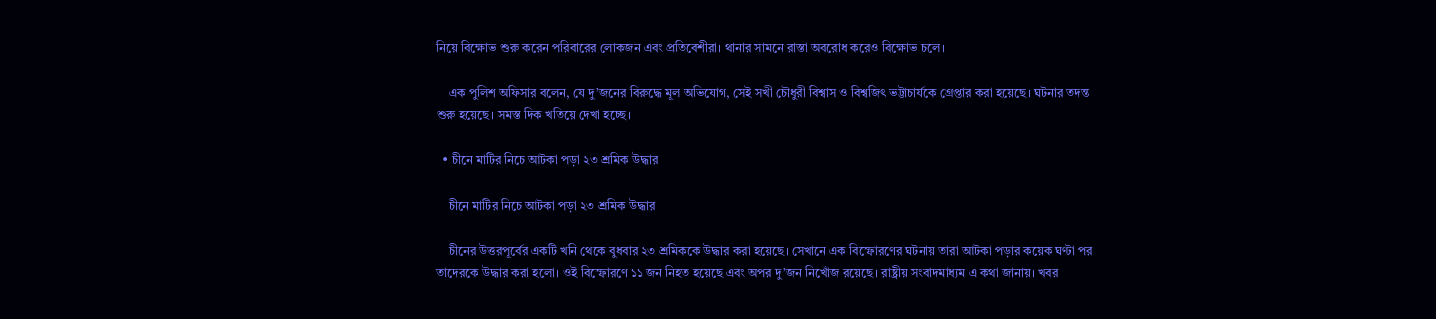নিয়ে বিক্ষোভ শুরু করেন পরিবারের লোকজন এবং প্রতিবেশীরা। থানার সামনে রাস্তা অবরোধ করেও বিক্ষোভ চলে।

    এক পুলিশ অফিসার বলেন, যে দু’জনের বিরুদ্ধে মূল অভিযোগ, সেই সখী চৌধুরী বিশ্বাস ও বিশ্বজিৎ ভট্টাচার্যকে গ্রেপ্তার করা হয়েছে। ঘটনার তদন্ত শুরু হয়েছে। সমস্ত দিক খতিয়ে দেখা হচ্ছে।

  • চীনে মাটির নিচে আটকা পড়া ২৩ শ্রমিক উদ্ধার

    চীনে মাটির নিচে আটকা পড়া ২৩ শ্রমিক উদ্ধার

    চীনের উত্তরপূর্বের একটি খনি থেকে বুধবার ২৩ শ্রমিককে উদ্ধার করা হয়েছে। সেখানে এক বিস্ফোরণের ঘটনায় তারা আটকা পড়ার কয়েক ঘণ্টা পর তাদেরকে উদ্ধার করা হলো। ওই বিস্ফোরণে ১১ জন নিহত হয়েছে এবং অপর দু’জন নিখোঁজ রয়েছে। রাষ্ট্রীয় সংবাদমাধ্যম এ কথা জানায়। খবর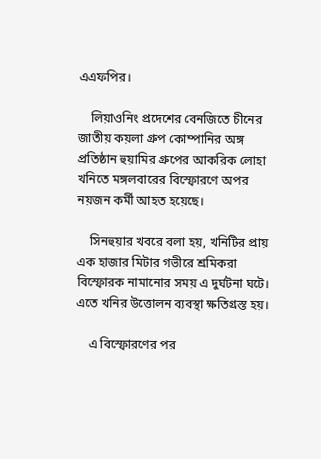এএফপির।

    লিয়াওনিং প্রদেশের বেনজিতে চীনের জাতীয় কয়লা গ্রুপ কোম্পানির অঙ্গ প্রতিষ্ঠান হুয়ামির গ্রুপের আকরিক লোহা খনিতে মঙ্গলবারের বিস্ফোরণে অপর নয়জন কর্মী আহত হয়েছে।

    সিনহুয়ার খবরে বলা হয়, খনিটির প্রায় এক হাজার মিটার গভীরে শ্রমিকরা বিস্ফোরক নামানোর সময় এ দুর্ঘটনা ঘটে। এতে খনির উত্তোলন ব্যবস্থা ক্ষতিগ্রস্ত হয়।

    এ বিস্ফোরণের পর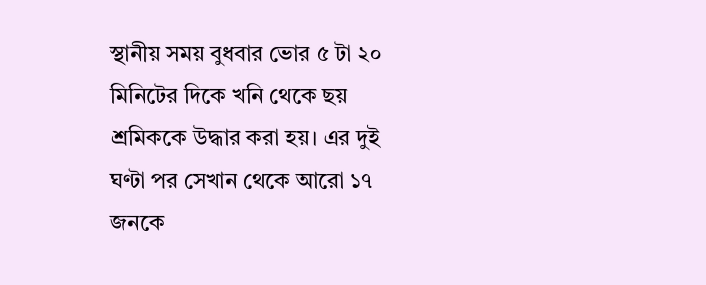স্থানীয় সময় বুধবার ভোর ৫ টা ২০ মিনিটের দিকে খনি থেকে ছয় শ্রমিককে উদ্ধার করা হয়। এর দুই ঘণ্টা পর সেখান থেকে আরো ১৭ জনকে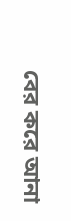বের করে আনা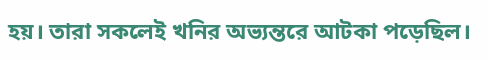হয়। তারা সকলেই খনির অভ্যন্তরে আটকা পড়েছিল।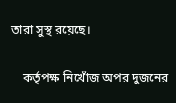তারা সুস্থ রয়েছে।

    কর্তৃপক্ষ নিখোঁজ অপর দুজনের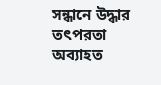সন্ধানে উদ্ধার তৎপরতা অব্যাহত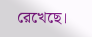রেখেছে।